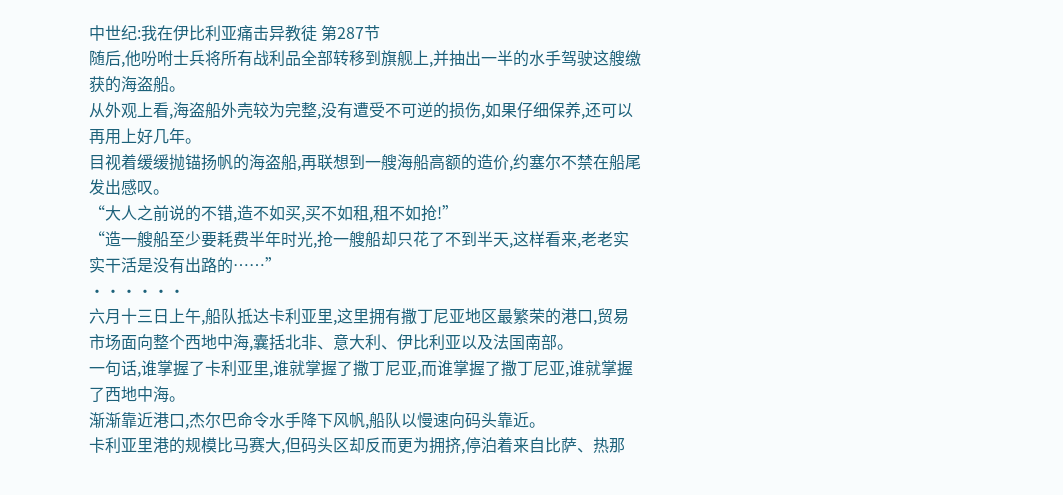中世纪:我在伊比利亚痛击异教徒 第287节
随后,他吩咐士兵将所有战利品全部转移到旗舰上,并抽出一半的水手驾驶这艘缴获的海盗船。
从外观上看,海盗船外壳较为完整,没有遭受不可逆的损伤,如果仔细保养,还可以再用上好几年。
目视着缓缓抛锚扬帆的海盗船,再联想到一艘海船高额的造价,约塞尔不禁在船尾发出感叹。
“大人之前说的不错,造不如买,买不如租,租不如抢!”
“造一艘船至少要耗费半年时光,抢一艘船却只花了不到半天,这样看来,老老实实干活是没有出路的……”
······
六月十三日上午,船队抵达卡利亚里,这里拥有撒丁尼亚地区最繁荣的港口,贸易市场面向整个西地中海,囊括北非、意大利、伊比利亚以及法国南部。
一句话,谁掌握了卡利亚里,谁就掌握了撒丁尼亚,而谁掌握了撒丁尼亚,谁就掌握了西地中海。
渐渐靠近港口,杰尔巴命令水手降下风帆,船队以慢速向码头靠近。
卡利亚里港的规模比马赛大,但码头区却反而更为拥挤,停泊着来自比萨、热那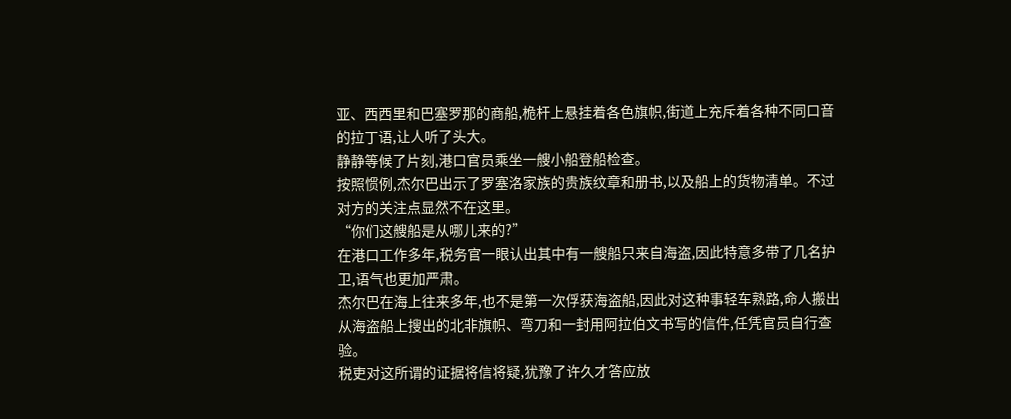亚、西西里和巴塞罗那的商船,桅杆上悬挂着各色旗帜,街道上充斥着各种不同口音的拉丁语,让人听了头大。
静静等候了片刻,港口官员乘坐一艘小船登船检查。
按照惯例,杰尔巴出示了罗塞洛家族的贵族纹章和册书,以及船上的货物清单。不过对方的关注点显然不在这里。
“你们这艘船是从哪儿来的?”
在港口工作多年,税务官一眼认出其中有一艘船只来自海盗,因此特意多带了几名护卫,语气也更加严肃。
杰尔巴在海上往来多年,也不是第一次俘获海盗船,因此对这种事轻车熟路,命人搬出从海盗船上搜出的北非旗帜、弯刀和一封用阿拉伯文书写的信件,任凭官员自行查验。
税吏对这所谓的证据将信将疑,犹豫了许久才答应放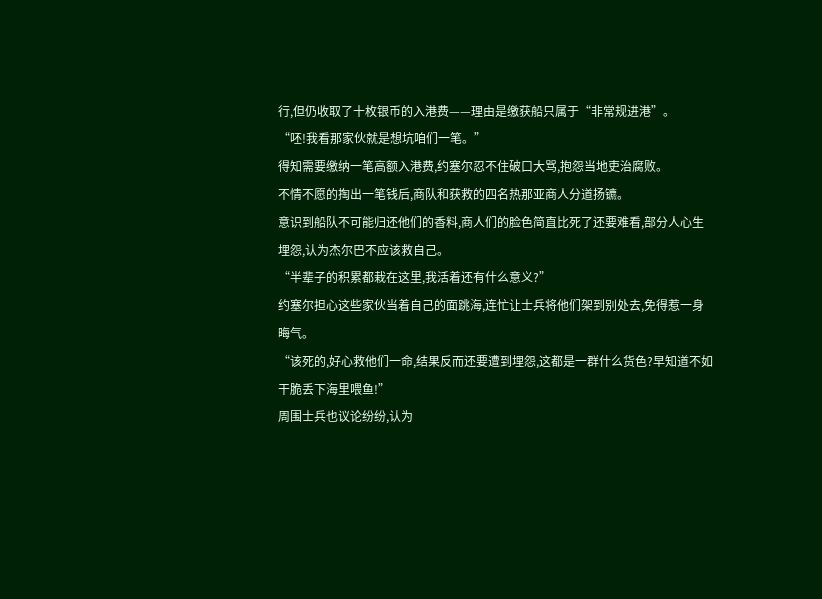行,但仍收取了十枚银币的入港费——理由是缴获船只属于“非常规进港”。
“呸!我看那家伙就是想坑咱们一笔。”
得知需要缴纳一笔高额入港费,约塞尔忍不住破口大骂,抱怨当地吏治腐败。
不情不愿的掏出一笔钱后,商队和获救的四名热那亚商人分道扬镳。
意识到船队不可能归还他们的香料,商人们的脸色简直比死了还要难看,部分人心生埋怨,认为杰尔巴不应该救自己。
“半辈子的积累都栽在这里,我活着还有什么意义?”
约塞尔担心这些家伙当着自己的面跳海,连忙让士兵将他们架到别处去,免得惹一身晦气。
“该死的,好心救他们一命,结果反而还要遭到埋怨,这都是一群什么货色?早知道不如干脆丢下海里喂鱼!”
周围士兵也议论纷纷,认为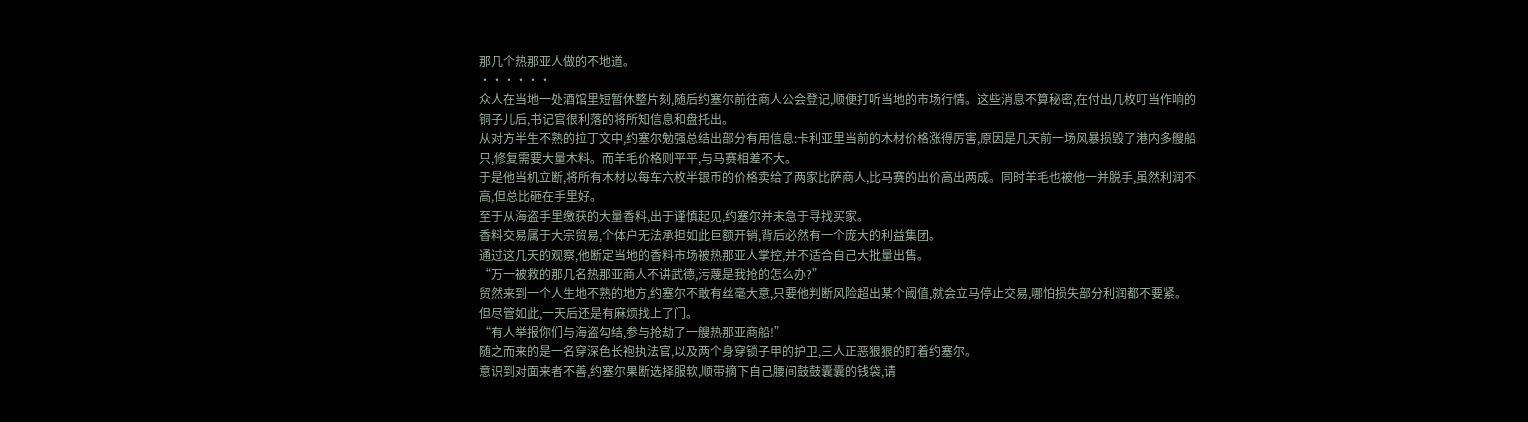那几个热那亚人做的不地道。
······
众人在当地一处酒馆里短暂休整片刻,随后约塞尔前往商人公会登记,顺便打听当地的市场行情。这些消息不算秘密,在付出几枚叮当作响的铜子儿后,书记官很利落的将所知信息和盘托出。
从对方半生不熟的拉丁文中,约塞尔勉强总结出部分有用信息:卡利亚里当前的木材价格涨得厉害,原因是几天前一场风暴损毁了港内多艘船只,修复需要大量木料。而羊毛价格则平平,与马赛相差不大。
于是他当机立断,将所有木材以每车六枚半银币的价格卖给了两家比萨商人,比马赛的出价高出两成。同时羊毛也被他一并脱手,虽然利润不高,但总比砸在手里好。
至于从海盗手里缴获的大量香料,出于谨慎起见,约塞尔并未急于寻找买家。
香料交易属于大宗贸易,个体户无法承担如此巨额开销,背后必然有一个庞大的利益集团。
通过这几天的观察,他断定当地的香料市场被热那亚人掌控,并不适合自己大批量出售。
“万一被救的那几名热那亚商人不讲武德,污蔑是我抢的怎么办?”
贸然来到一个人生地不熟的地方,约塞尔不敢有丝毫大意,只要他判断风险超出某个阈值,就会立马停止交易,哪怕损失部分利润都不要紧。
但尽管如此,一天后还是有麻烦找上了门。
“有人举报你们与海盗勾结,参与抢劫了一艘热那亚商船!”
随之而来的是一名穿深色长袍执法官,以及两个身穿锁子甲的护卫,三人正恶狠狠的盯着约塞尔。
意识到对面来者不善,约塞尔果断选择服软,顺带摘下自己腰间鼓鼓囊囊的钱袋,请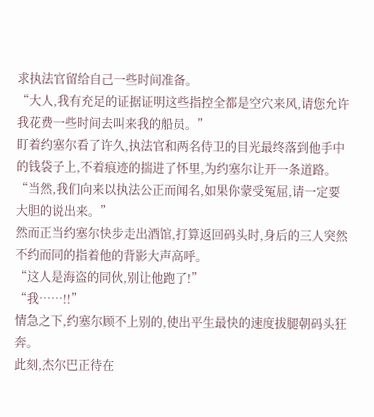求执法官留给自己一些时间准备。
“大人,我有充足的证据证明这些指控全都是空穴来风,请您允许我花费一些时间去叫来我的船员。”
盯着约塞尔看了许久,执法官和两名侍卫的目光最终落到他手中的钱袋子上,不着痕迹的揣进了怀里,为约塞尔让开一条道路。
“当然,我们向来以执法公正而闻名,如果你蒙受冤屈,请一定要大胆的说出来。”
然而正当约塞尔快步走出酒馆,打算返回码头时,身后的三人突然不约而同的指着他的背影大声高呼。
“这人是海盗的同伙,别让他跑了!”
“我……!!”
情急之下,约塞尔顾不上别的,使出平生最快的速度拔腿朝码头狂奔。
此刻,杰尔巴正待在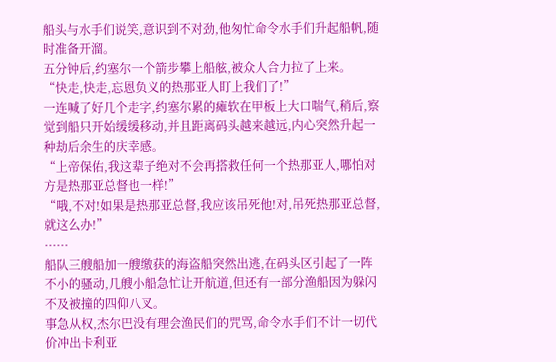船头与水手们说笑,意识到不对劲,他匆忙命令水手们升起船帆,随时准备开溜。
五分钟后,约塞尔一个箭步攀上船舷,被众人合力拉了上来。
“快走,快走,忘恩负义的热那亚人盯上我们了!”
一连喊了好几个走字,约塞尔累的瘫软在甲板上大口喘气,稍后,察觉到船只开始缓缓移动,并且距离码头越来越远,内心突然升起一种劫后余生的庆幸感。
“上帝保佑,我这辈子绝对不会再搭救任何一个热那亚人,哪怕对方是热那亚总督也一样!”
“哦,不对!如果是热那亚总督,我应该吊死他!对,吊死热那亚总督,就这么办!”
······
船队三艘船加一艘缴获的海盗船突然出逃,在码头区引起了一阵不小的骚动,几艘小船急忙让开航道,但还有一部分渔船因为躲闪不及被撞的四仰八叉。
事急从权,杰尔巴没有理会渔民们的咒骂,命令水手们不计一切代价冲出卡利亚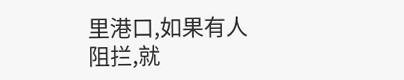里港口,如果有人阻拦,就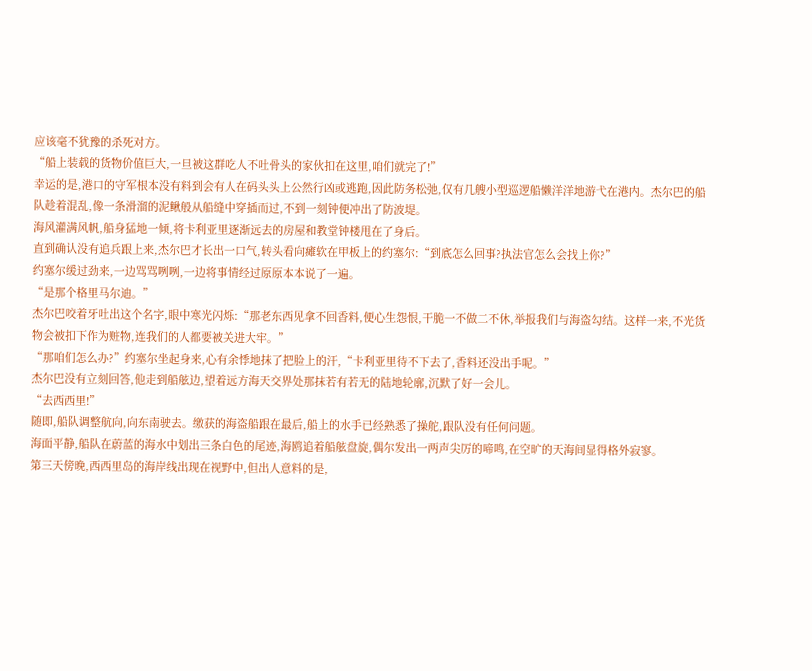应该毫不犹豫的杀死对方。
“船上装载的货物价值巨大,一旦被这群吃人不吐骨头的家伙扣在这里,咱们就完了!”
幸运的是,港口的守军根本没有料到会有人在码头头上公然行凶或逃跑,因此防务松弛,仅有几艘小型巡逻船懒洋洋地游弋在港内。杰尔巴的船队趁着混乱,像一条滑溜的泥鳅般从船缝中穿插而过,不到一刻钟便冲出了防波堤。
海风灌满风帆,船身猛地一倾,将卡利亚里逐渐远去的房屋和教堂钟楼甩在了身后。
直到确认没有追兵跟上来,杰尔巴才长出一口气,转头看向瘫软在甲板上的约塞尔:“到底怎么回事?执法官怎么会找上你?”
约塞尔缓过劲来,一边骂骂咧咧,一边将事情经过原原本本说了一遍。
“是那个格里马尔迪。”
杰尔巴咬着牙吐出这个名字,眼中寒光闪烁:“那老东西见拿不回香料,便心生怨恨,干脆一不做二不休,举报我们与海盗勾结。这样一来,不光货物会被扣下作为赃物,连我们的人都要被关进大牢。”
“那咱们怎么办?”约塞尔坐起身来,心有余悸地抹了把脸上的汗,“卡利亚里待不下去了,香料还没出手呢。”
杰尔巴没有立刻回答,他走到船舷边,望着远方海天交界处那抹若有若无的陆地轮廓,沉默了好一会儿。
“去西西里!”
随即,船队调整航向,向东南驶去。缴获的海盗船跟在最后,船上的水手已经熟悉了操舵,跟队没有任何问题。
海面平静,船队在蔚蓝的海水中划出三条白色的尾迹,海鸥追着船舷盘旋,偶尔发出一两声尖厉的啼鸣,在空旷的天海间显得格外寂寥。
第三天傍晚,西西里岛的海岸线出现在视野中,但出人意料的是,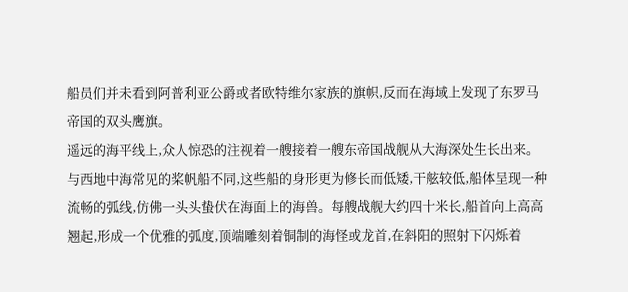船员们并未看到阿普利亚公爵或者欧特维尔家族的旗帜,反而在海域上发现了东罗马帝国的双头鹰旗。
遥远的海平线上,众人惊恐的注视着一艘接着一艘东帝国战舰从大海深处生长出来。
与西地中海常见的桨帆船不同,这些船的身形更为修长而低矮,干舷较低,船体呈现一种流畅的弧线,仿佛一头头蛰伏在海面上的海兽。每艘战舰大约四十米长,船首向上高高翘起,形成一个优雅的弧度,顶端雕刻着铜制的海怪或龙首,在斜阳的照射下闪烁着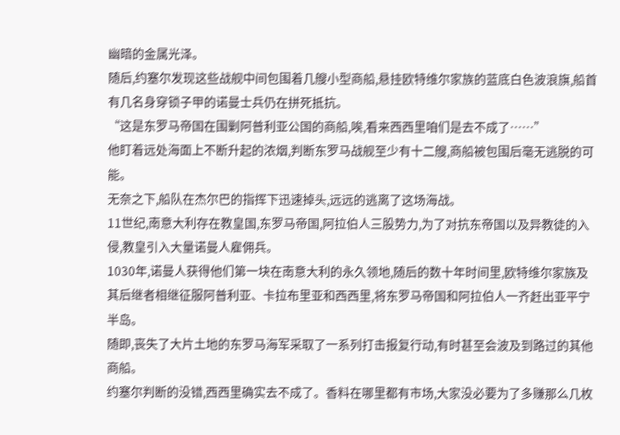幽暗的金属光泽。
随后,约塞尔发现这些战舰中间包围着几艘小型商船,悬挂欧特维尔家族的蓝底白色波浪旗,船首有几名身穿锁子甲的诺曼士兵仍在拼死抵抗。
“这是东罗马帝国在围剿阿普利亚公国的商船,唉,看来西西里咱们是去不成了……”
他盯着远处海面上不断升起的浓烟,判断东罗马战舰至少有十二艘,商船被包围后毫无逃脱的可能。
无奈之下,船队在杰尔巴的指挥下迅速掉头,远远的逃离了这场海战。
11世纪,南意大利存在教皇国,东罗马帝国,阿拉伯人三股势力,为了对抗东帝国以及异教徒的入侵,教皇引入大量诺曼人雇佣兵。
1030年,诺曼人获得他们第一块在南意大利的永久领地,随后的数十年时间里,欧特维尔家族及其后继者相继征服阿普利亚、卡拉布里亚和西西里,将东罗马帝国和阿拉伯人一齐赶出亚平宁半岛。
随即,丧失了大片土地的东罗马海军采取了一系列打击报复行动,有时甚至会波及到路过的其他商船。
约塞尔判断的没错,西西里确实去不成了。香料在哪里都有市场,大家没必要为了多赚那么几枚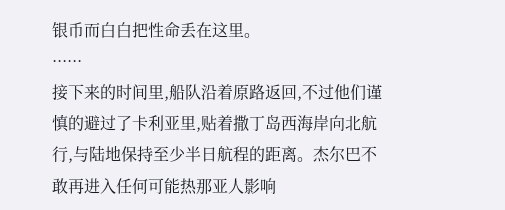银币而白白把性命丢在这里。
······
接下来的时间里,船队沿着原路返回,不过他们谨慎的避过了卡利亚里,贴着撒丁岛西海岸向北航行,与陆地保持至少半日航程的距离。杰尔巴不敢再进入任何可能热那亚人影响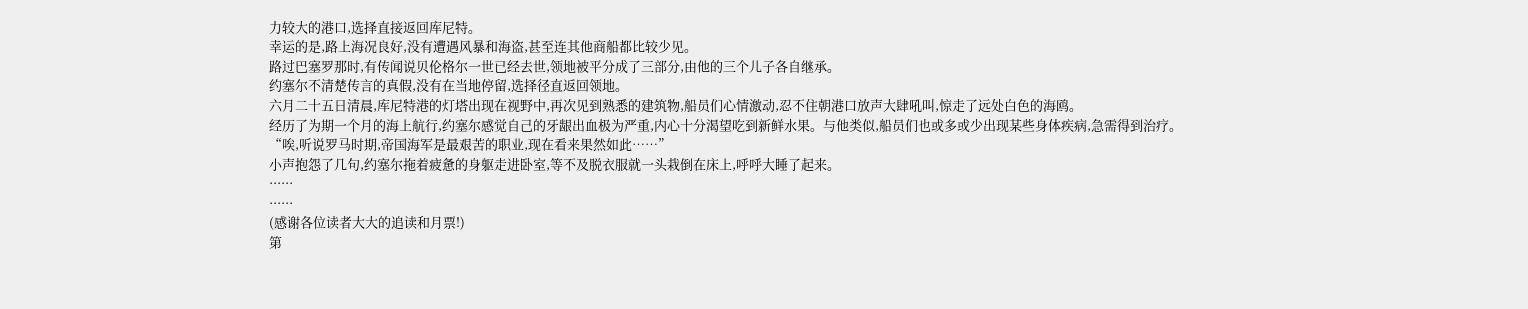力较大的港口,选择直接返回库尼特。
幸运的是,路上海况良好,没有遭遇风暴和海盗,甚至连其他商船都比较少见。
路过巴塞罗那时,有传闻说贝伦格尔一世已经去世,领地被平分成了三部分,由他的三个儿子各自继承。
约塞尔不清楚传言的真假,没有在当地停留,选择径直返回领地。
六月二十五日清晨,库尼特港的灯塔出现在视野中,再次见到熟悉的建筑物,船员们心情激动,忍不住朝港口放声大肆吼叫,惊走了远处白色的海鸥。
经历了为期一个月的海上航行,约塞尔感觉自己的牙龈出血极为严重,内心十分渴望吃到新鲜水果。与他类似,船员们也或多或少出现某些身体疾病,急需得到治疗。
“唉,听说罗马时期,帝国海军是最艰苦的职业,现在看来果然如此……”
小声抱怨了几句,约塞尔拖着疲惫的身躯走进卧室,等不及脱衣服就一头栽倒在床上,呼呼大睡了起来。
······
······
(感谢各位读者大大的追读和月票!)
第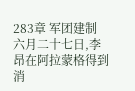283章 军团建制
六月二十七日,李昂在阿拉蒙格得到消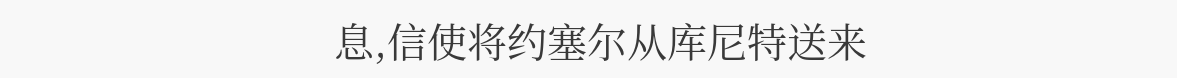息,信使将约塞尔从库尼特送来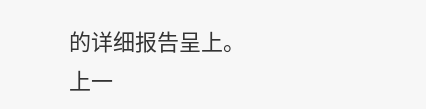的详细报告呈上。
上一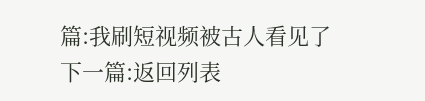篇:我刷短视频被古人看见了
下一篇:返回列表